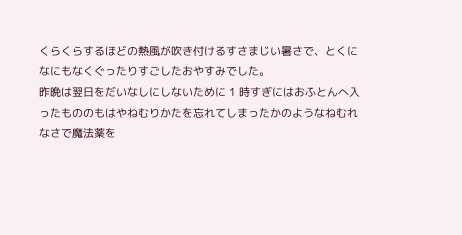くらくらするほどの熱風が吹き付けるすさまじい暑さで、とくになにもなくぐったりすごしたおやすみでした。
昨晩は翌日をだいなしにしないために 1 時すぎにはおふとんへ入ったもののもはやねむりかたを忘れてしまったかのようなねむれなさで魔法薬を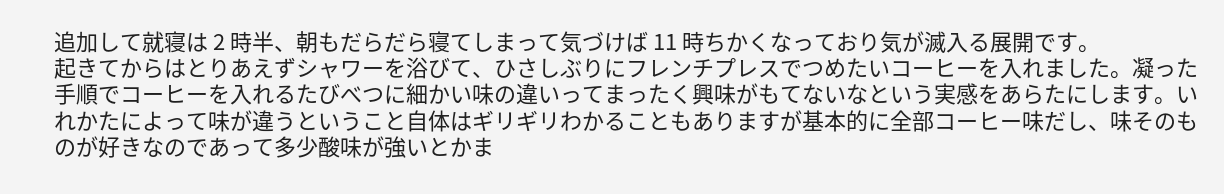追加して就寝は 2 時半、朝もだらだら寝てしまって気づけば 11 時ちかくなっており気が滅入る展開です。
起きてからはとりあえずシャワーを浴びて、ひさしぶりにフレンチプレスでつめたいコーヒーを入れました。凝った手順でコーヒーを入れるたびべつに細かい味の違いってまったく興味がもてないなという実感をあらたにします。いれかたによって味が違うということ自体はギリギリわかることもありますが基本的に全部コーヒー味だし、味そのものが好きなのであって多少酸味が強いとかま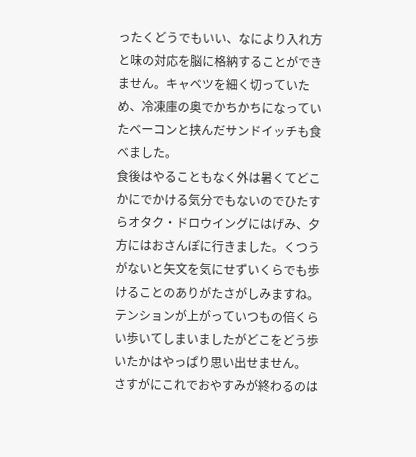ったくどうでもいい、なにより入れ方と味の対応を脳に格納することができません。キャベツを細く切っていため、冷凍庫の奥でかちかちになっていたベーコンと挟んだサンドイッチも食べました。
食後はやることもなく外は暑くてどこかにでかける気分でもないのでひたすらオタク・ドロウイングにはげみ、夕方にはおさんぽに行きました。くつうがないと矢文を気にせずいくらでも歩けることのありがたさがしみますね。テンションが上がっていつもの倍くらい歩いてしまいましたがどこをどう歩いたかはやっぱり思い出せません。
さすがにこれでおやすみが終わるのは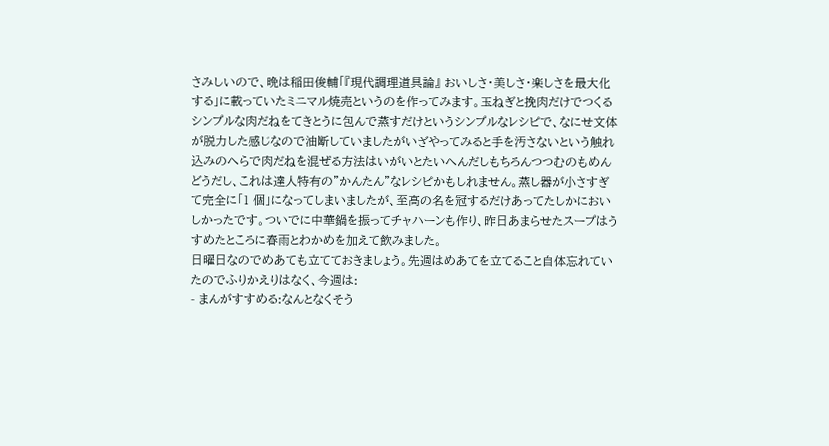さみしいので、晩は稲田俊輔「『現代調理道具論』 おいしさ・美しさ・楽しさを最大化する」に載っていたミニマル焼売というのを作ってみます。玉ねぎと挽肉だけでつくるシンプルな肉だねをてきとうに包んで蒸すだけというシンプルなレシピで、なにせ文体が脱力した感じなので油断していましたがいざやってみると手を汚さないという触れ込みのへらで肉だねを混ぜる方法はいがいとたいへんだしもちろんつつむのもめんどうだし、これは達人特有の"かんたん"なレシピかもしれません。蒸し器が小さすぎて完全に「1 個」になってしまいましたが、至高の名を冠するだけあってたしかにおいしかったです。ついでに中華鍋を振ってチャハーンも作り、昨日あまらせたスープはうすめたところに春雨とわかめを加えて飲みました。
日曜日なのでめあても立てておきましょう。先週はめあてを立てること自体忘れていたのでふりかえりはなく、今週は:
- まんがすすめる:なんとなくそう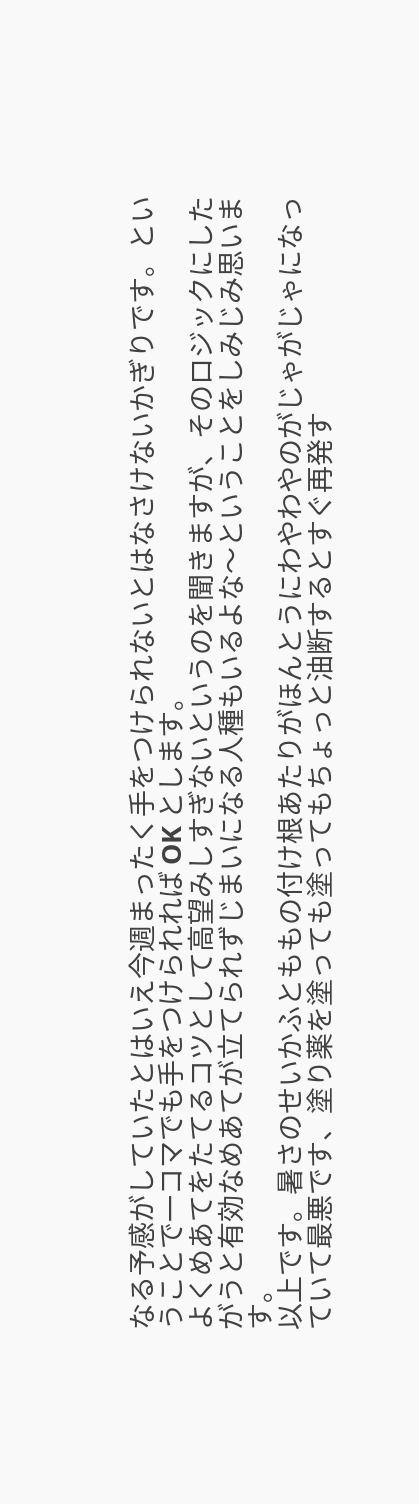なる予感がしていたとはいえ今週まったく手をつけられないとはなさけないかぎりです。ということで一コマでも手をつけられれば OK とします。
よくめあてをたてるコツとして高望みしすぎないというのを聞きますが、そのロジックにしたがうと有効なめあてが立てられずじまいになる人種もいるよな〜ということをしみじみ思います。
以上です。暑さのせいかふとももの付け根あたりがほんとうにわやわやのがじゃがじゃになっていて最悪です、塗り薬を塗っても塗ってもちょっと油断するとすぐ再発す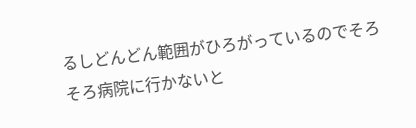るしどんどん範囲がひろがっているのでそろそろ病院に行かないと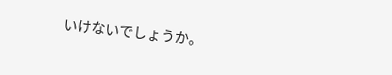いけないでしょうか。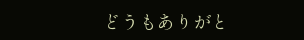どうもありがと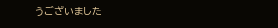うございました